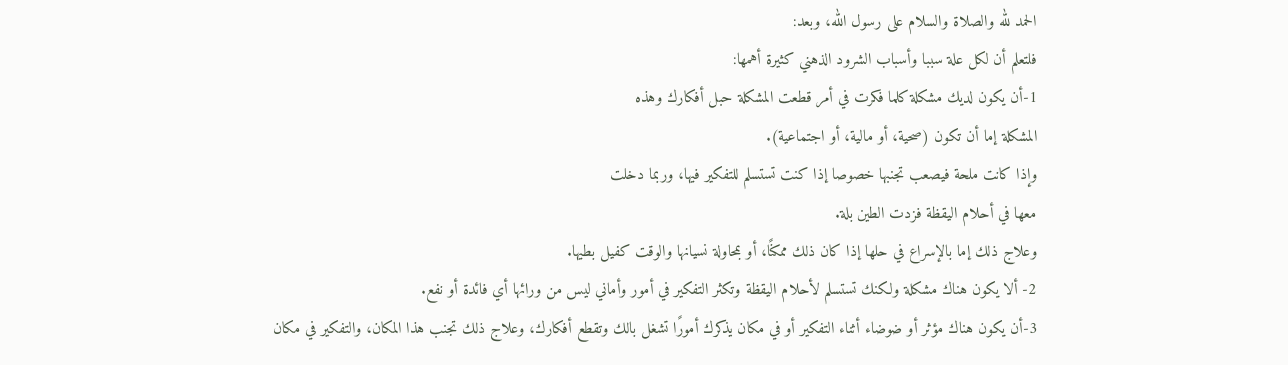الحمد لله والصلاة والسلام على رسول الله، وبعد:
فلتعلم أن لكل علة سببا وأسباب الشرود الذهني كثيرة أهمها:
1-أن يكون لديك مشكلة كلما فكرت في أمر قطعت المشكلة حبل أفكارك وهذه
المشكلة إما أن تكون (صحية، أو مالية، أو اجتماعية).
وإذا كانت ملحة فيصعب تجنبها خصوصا إذا كنت تستسلم للتفكير فيها، وربما دخلت
معها في أحلام اليقظة فزدت الطين بلة.
وعلاج ذلك إما بالإسراع في حلها إذا كان ذلك ممكنًا، أو بمحاولة نسيانها والوقت كفيل بطيها.
2- ألا يكون هناك مشكلة ولكنك تستسلم لأحلام اليقظة وتكثر التفكير في أمور وأماني ليس من ورائها أي فائدة أو نفع.
3-أن يكون هناك مؤثر أو ضوضاء أثناء التفكير أو في مكان يذكرك أمورًا تشغل بالك وتقطع أفكارك، وعلاج ذلك تجنب هذا المكان، والتفكير في مكان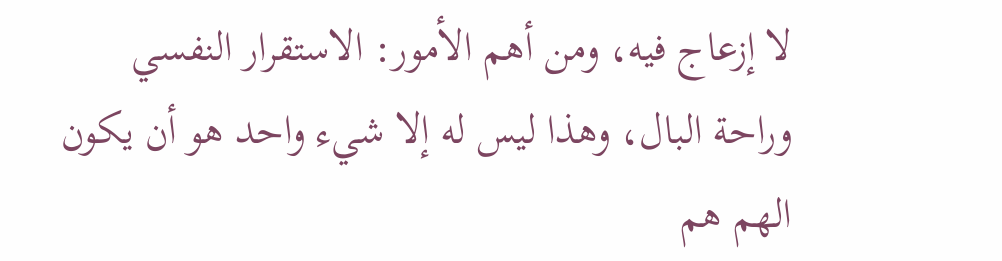لا إزعاج فيه، ومن أهم الأمور: الاستقرار النفسي وراحة البال، وهذا ليس له إلا شيء واحد هو أن يكون الهم هم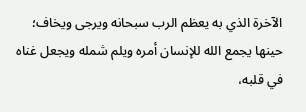الآخرة الذي به يعظم الرب سبحانه ويرجى ويخاف؛ حينها يجمع الله للإنسان أمره ويلم شمله ويجعل غناه في قلبه،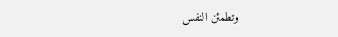وتطمئن النفس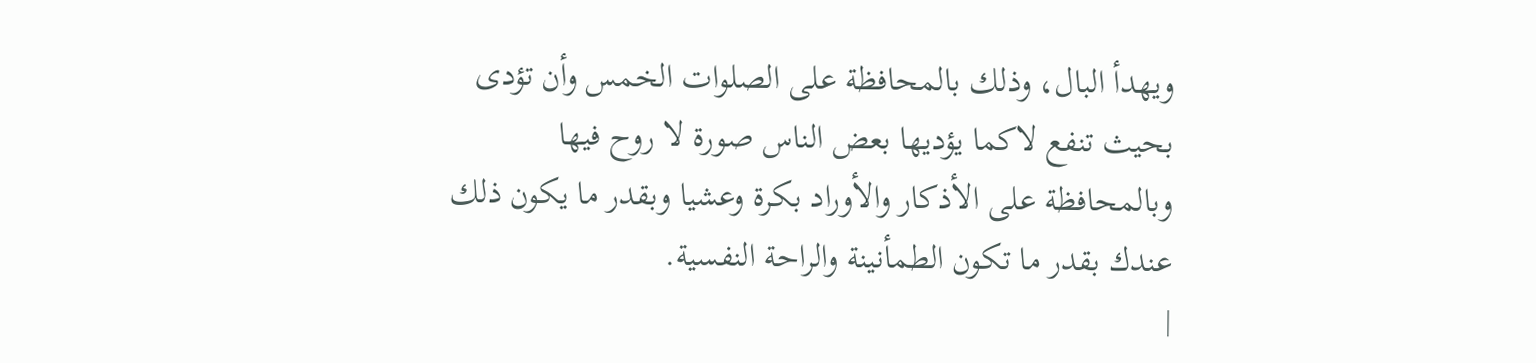ويهدأ البال، وذلك بالمحافظة على الصلوات الخمس وأن تؤدى بحيث تنفع لاكما يؤديها بعض الناس صورة لا روح فيها وبالمحافظة على الأذكار والأوراد بكرة وعشيا وبقدر ما يكون ذلك عندك بقدر ما تكون الطمأنينة والراحة النفسية.
|